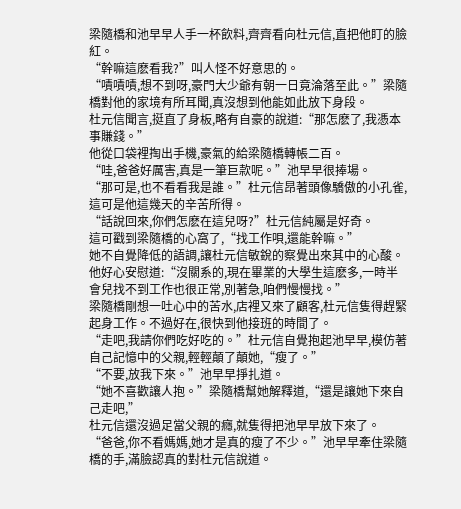梁隨橋和池早早人手一杯飲料,齊齊看向杜元信,直把他盯的臉紅。
“幹嘛這麽看我?”叫人怪不好意思的。
“嘖嘖嘖,想不到呀,豪門大少爺有朝一日竟淪落至此。”梁隨橋對他的家境有所耳聞,真沒想到他能如此放下身段。
杜元信聞言,挺直了身板,略有自豪的說道:“那怎麽了,我憑本事賺錢。”
他從口袋裡掏出手機,豪氣的給梁隨橋轉帳二百。
“哇,爸爸好厲害,真是一筆巨款呢。”池早早很捧場。
“那可是,也不看看我是誰。”杜元信昂著頭像驕傲的小孔雀,這可是他這幾天的辛苦所得。
“話說回來,你們怎麽在這兒呀?”杜元信純屬是好奇。
這可戳到梁隨橋的心窩了,“找工作唄,還能幹嘛。”
她不自覺降低的語調,讓杜元信敏銳的察覺出來其中的心酸。
他好心安慰道:“沒關系的,現在畢業的大學生這麽多,一時半會兒找不到工作也很正常,別著急,咱們慢慢找。”
梁隨橋剛想一吐心中的苦水,店裡又來了顧客,杜元信隻得趕緊起身工作。不過好在,很快到他接班的時間了。
“走吧,我請你們吃好吃的。”杜元信自覺抱起池早早,模仿著自己記憶中的父親,輕輕顛了顛她,“瘦了。”
“不要,放我下來。”池早早掙扎道。
“她不喜歡讓人抱。”梁隨橋幫她解釋道,“還是讓她下來自己走吧,”
杜元信還沒過足當父親的癮,就隻得把池早早放下來了。
“爸爸,你不看媽媽,她才是真的瘦了不少。”池早早牽住梁隨橋的手,滿臉認真的對杜元信說道。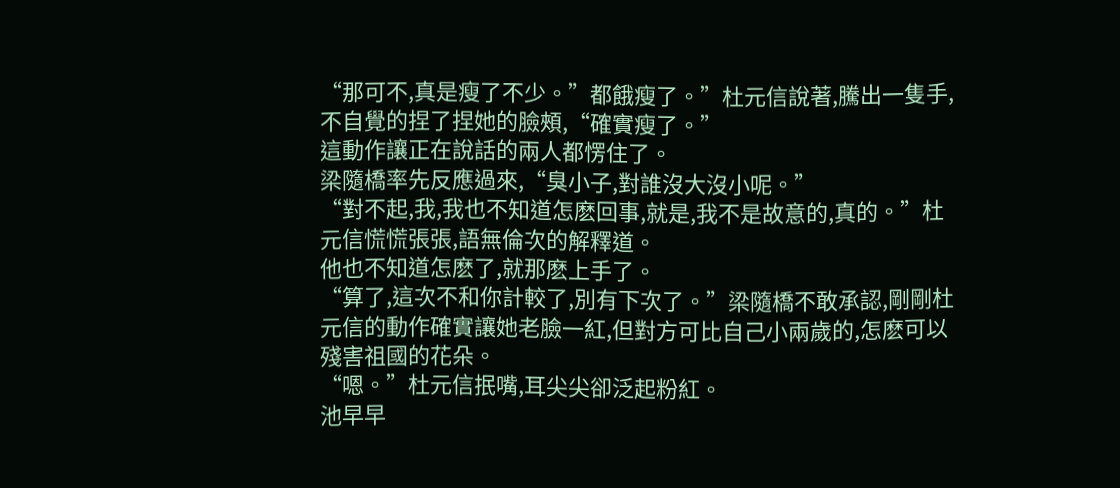“那可不,真是瘦了不少。”都餓瘦了。”杜元信說著,騰出一隻手,不自覺的捏了捏她的臉頰,“確實瘦了。”
這動作讓正在說話的兩人都愣住了。
梁隨橋率先反應過來,“臭小子,對誰沒大沒小呢。”
“對不起,我,我也不知道怎麽回事,就是,我不是故意的,真的。”杜元信慌慌張張,語無倫次的解釋道。
他也不知道怎麽了,就那麽上手了。
“算了,這次不和你計較了,別有下次了。”梁隨橋不敢承認,剛剛杜元信的動作確實讓她老臉一紅,但對方可比自己小兩歲的,怎麽可以殘害祖國的花朵。
“嗯。”杜元信抿嘴,耳尖尖卻泛起粉紅。
池早早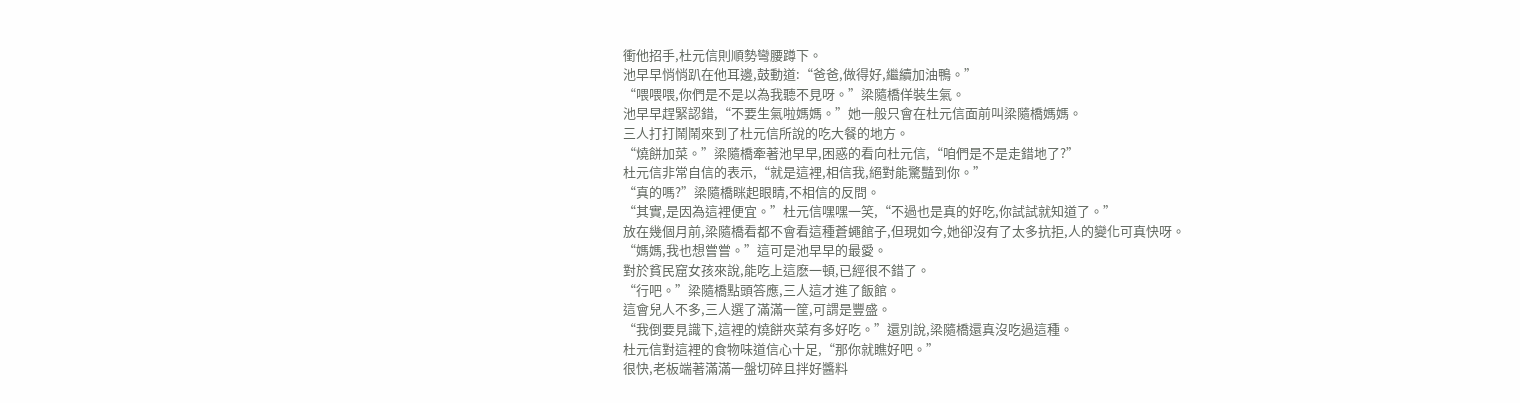衝他招手,杜元信則順勢彎腰蹲下。
池早早悄悄趴在他耳邊,鼓動道:“爸爸,做得好,繼續加油鴨。”
“喂喂喂,你們是不是以為我聽不見呀。”梁隨橋佯裝生氣。
池早早趕緊認錯,“不要生氣啦媽媽。”她一般只會在杜元信面前叫梁隨橋媽媽。
三人打打鬧鬧來到了杜元信所說的吃大餐的地方。
“燒餅加菜。”梁隨橋牽著池早早,困惑的看向杜元信,“咱們是不是走錯地了?”
杜元信非常自信的表示,“就是這裡,相信我,絕對能驚豔到你。”
“真的嗎?”梁隨橋眯起眼睛,不相信的反問。
“其實,是因為這裡便宜。”杜元信嘿嘿一笑,“不過也是真的好吃,你試試就知道了。”
放在幾個月前,梁隨橋看都不會看這種蒼蠅館子,但現如今,她卻沒有了太多抗拒,人的變化可真快呀。
“媽媽,我也想嘗嘗。”這可是池早早的最愛。
對於貧民窟女孩來說,能吃上這麽一頓,已經很不錯了。
“行吧。”梁隨橋點頭答應,三人這才進了飯館。
這會兒人不多,三人選了滿滿一筐,可謂是豐盛。
“我倒要見識下,這裡的燒餅夾菜有多好吃。”還別說,梁隨橋還真沒吃過這種。
杜元信對這裡的食物味道信心十足,“那你就瞧好吧。”
很快,老板端著滿滿一盤切碎且拌好醬料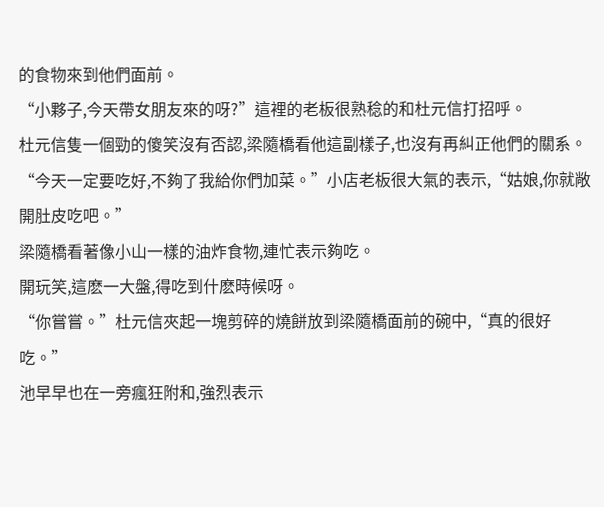的食物來到他們面前。
“小夥子,今天帶女朋友來的呀?”這裡的老板很熟稔的和杜元信打招呼。
杜元信隻一個勁的傻笑沒有否認,梁隨橋看他這副樣子,也沒有再糾正他們的關系。
“今天一定要吃好,不夠了我給你們加菜。”小店老板很大氣的表示,“姑娘,你就敞開肚皮吃吧。”
梁隨橋看著像小山一樣的油炸食物,連忙表示夠吃。
開玩笑,這麽一大盤,得吃到什麽時候呀。
“你嘗嘗。”杜元信夾起一塊剪碎的燒餅放到梁隨橋面前的碗中,“真的很好吃。”
池早早也在一旁瘋狂附和,強烈表示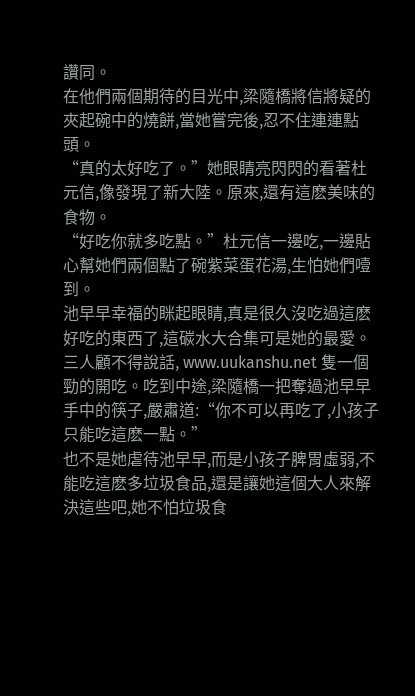讚同。
在他們兩個期待的目光中,梁隨橋將信將疑的夾起碗中的燒餅,當她嘗完後,忍不住連連點頭。
“真的太好吃了。”她眼睛亮閃閃的看著杜元信,像發現了新大陸。原來,還有這麽美味的食物。
“好吃你就多吃點。”杜元信一邊吃,一邊貼心幫她們兩個點了碗紫菜蛋花湯,生怕她們噎到。
池早早幸福的眯起眼睛,真是很久沒吃過這麽好吃的東西了,這碳水大合集可是她的最愛。
三人顧不得說話, www.uukanshu.net 隻一個勁的開吃。吃到中途,梁隨橋一把奪過池早早手中的筷子,嚴肅道:“你不可以再吃了,小孩子只能吃這麽一點。”
也不是她虐待池早早,而是小孩子脾胃虛弱,不能吃這麽多垃圾食品,還是讓她這個大人來解決這些吧,她不怕垃圾食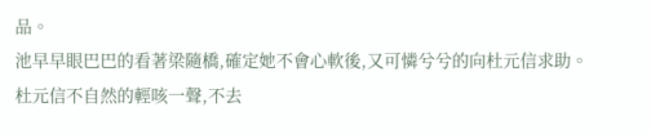品。
池早早眼巴巴的看著梁隨橋,確定她不會心軟後,又可憐兮兮的向杜元信求助。
杜元信不自然的輕咳一聲,不去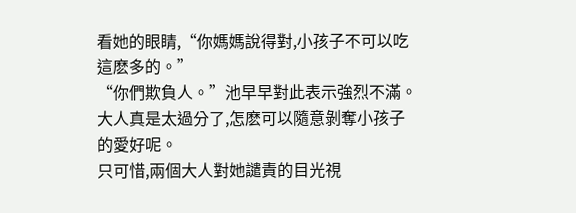看她的眼睛,“你媽媽說得對,小孩子不可以吃這麽多的。”
“你們欺負人。”池早早對此表示強烈不滿。
大人真是太過分了,怎麽可以隨意剝奪小孩子的愛好呢。
只可惜,兩個大人對她譴責的目光視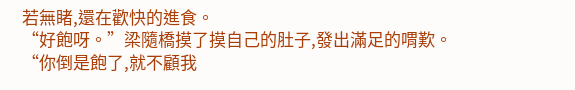若無睹,還在歡快的進食。
“好飽呀。”梁隨橋摸了摸自己的肚子,發出滿足的喟歎。
“你倒是飽了,就不顧我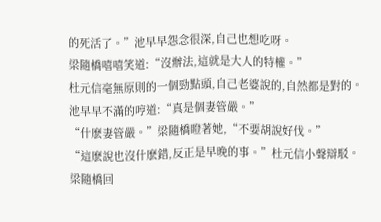的死活了。”池早早怨念很深,自己也想吃呀。
梁隨橋嘻嘻笑道:“沒辦法,這就是大人的特權。”
杜元信毫無原則的一個勁點頭,自己老婆說的,自然都是對的。
池早早不滿的哼道:“真是個妻管嚴。”
“什麽妻管嚴。”梁隨橋瞪著她,“不要胡說好伐。”
“這麽說也沒什麽錯,反正是早晚的事。”杜元信小聲辯駁。
梁隨橋回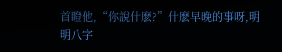首瞪他,“你說什麽?”什麽早晚的事呀,明明八字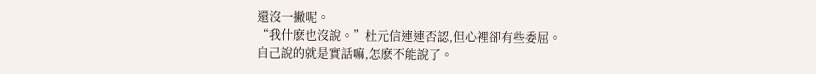還沒一撇呢。
“我什麽也沒說。”杜元信連連否認,但心裡卻有些委屈。
自己說的就是實話嘛,怎麽不能說了。